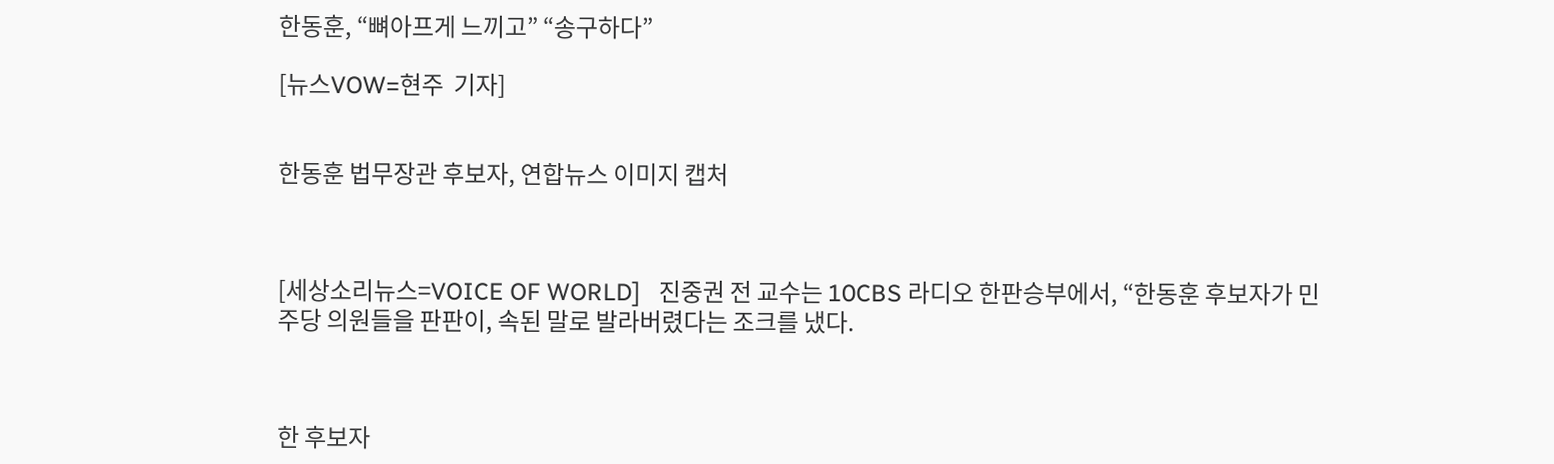한동훈, “뼈아프게 느끼고” “송구하다”

[뉴스VOW=현주  기자]


한동훈 법무장관 후보자, 연합뉴스 이미지 캡처



[세상소리뉴스=VOICE OF WORLD]   진중권 전 교수는 10CBS 라디오 한판승부에서, “한동훈 후보자가 민주당 의원들을 판판이, 속된 말로 발라버렸다는 조크를 냈다.



한 후보자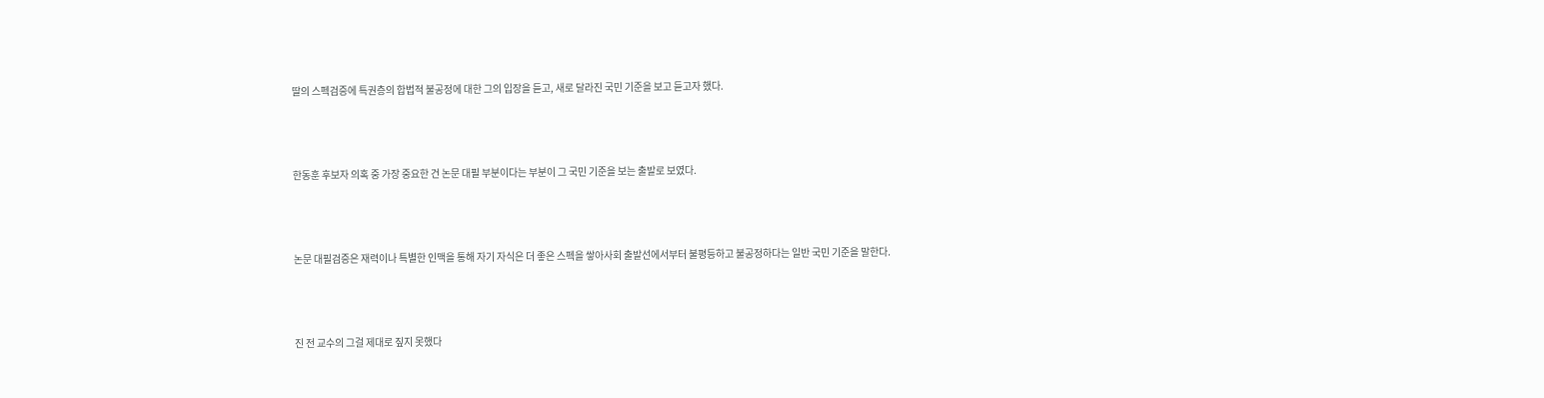딸의 스펙검증에 특권층의 합법적 불공정에 대한 그의 입장을 듣고, 새로 달라진 국민 기준을 보고 듣고자 했다.



한동훈 후보자 의혹 중 가장 중요한 건 논문 대필 부분이다는 부분이 그 국민 기준을 보는 출발로 보였다.



논문 대필검증은 재력이나 특별한 인맥을 통해 자기 자식은 더 좋은 스펙을 쌓아사회 출발선에서부터 불평등하고 불공정하다는 일반 국민 기준을 말한다.



진 전 교수의 그걸 제대로 짚지 못했다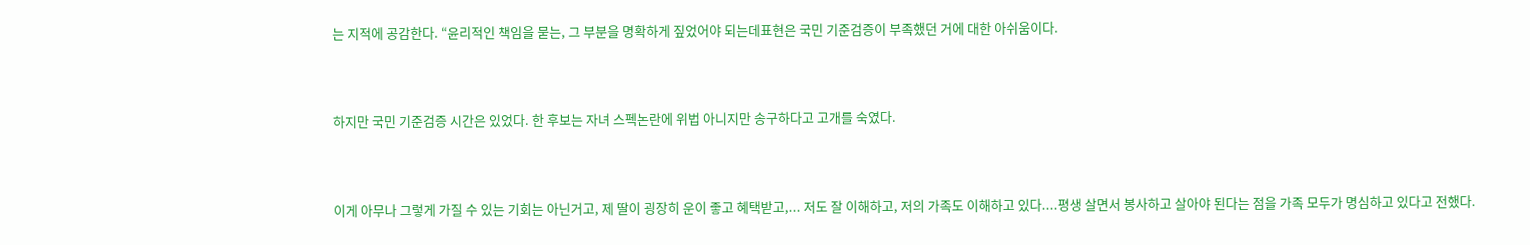는 지적에 공감한다. “윤리적인 책임을 묻는, 그 부분을 명확하게 짚었어야 되는데표현은 국민 기준검증이 부족했던 거에 대한 아쉬움이다.



하지만 국민 기준검증 시간은 있었다. 한 후보는 자녀 스펙논란에 위법 아니지만 송구하다고 고개를 숙였다.



이게 아무나 그렇게 가질 수 있는 기회는 아닌거고, 제 딸이 굉장히 운이 좋고 혜택받고,... 저도 잘 이해하고, 저의 가족도 이해하고 있다....평생 살면서 봉사하고 살아야 된다는 점을 가족 모두가 명심하고 있다고 전했다.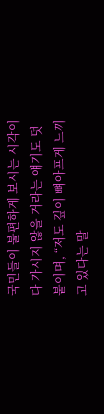국민들이 불편하게 보시는 시각이 다 가시지 않을 거라는 얘기도 덧붙이며, “저도 깊이 뼈아프게 느끼고 있다는 말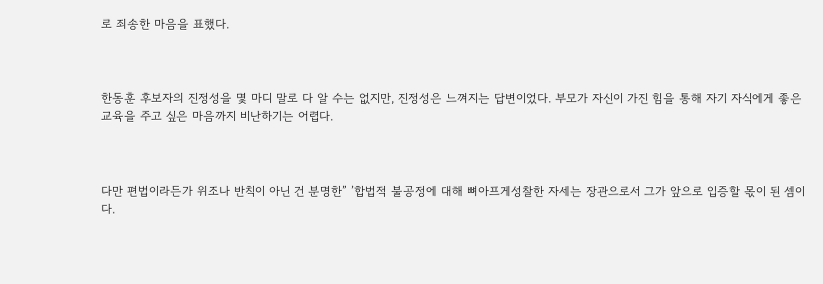로 죄송한 마음을 표했다.



한동훈 후보자의 진정성을 몇 마디 말로 다 알 수는 없지만, 진정성은 느껴지는 답변이었다. 부모가 자신이 가진 힘을 통해 자기 자식에게 좋은 교육을 주고 싶은 마음까지 비난하기는 어렵다.



다만 편법이라든가 위조나 반칙이 아닌 건 분명한” ’합법적 불공정에 대해 뼈아프게성찰한 자세는 장관으로서 그가 앞으로 입증할 몫이 된 셈이다.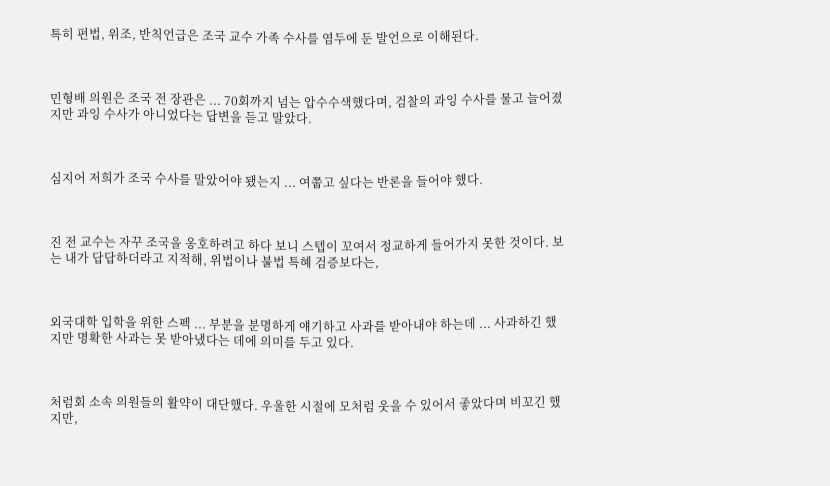특히 편법, 위조, 반칙언급은 조국 교수 가족 수사를 염두에 둔 발언으로 이해된다.



민형배 의원은 조국 전 장관은 ... 70회까지 넘는 압수수색했다며, 검찰의 과잉 수사를 물고 늘어졌지만 과잉 수사가 아니었다는 답변을 듣고 말았다.



심지어 저희가 조국 수사를 말았어야 됐는지 ... 여쭙고 싶다는 반론을 들어야 했다.



진 전 교수는 자꾸 조국을 옹호하려고 하다 보니 스텝이 꼬여서 정교하게 들어가지 못한 것이다. 보는 내가 답답하더라고 지적해, 위법이나 불법 특혜 검증보다는,



외국대학 입학을 위한 스펙 ... 부분을 분명하게 얘기하고 사과를 받아내야 하는데 ... 사과하긴 했지만 명확한 사과는 못 받아냈다는 데에 의미를 두고 있다.



처럼회 소속 의원들의 활약이 대단했다. 우울한 시절에 모처럼 웃을 수 있어서 좋았다며 비꼬긴 했지만,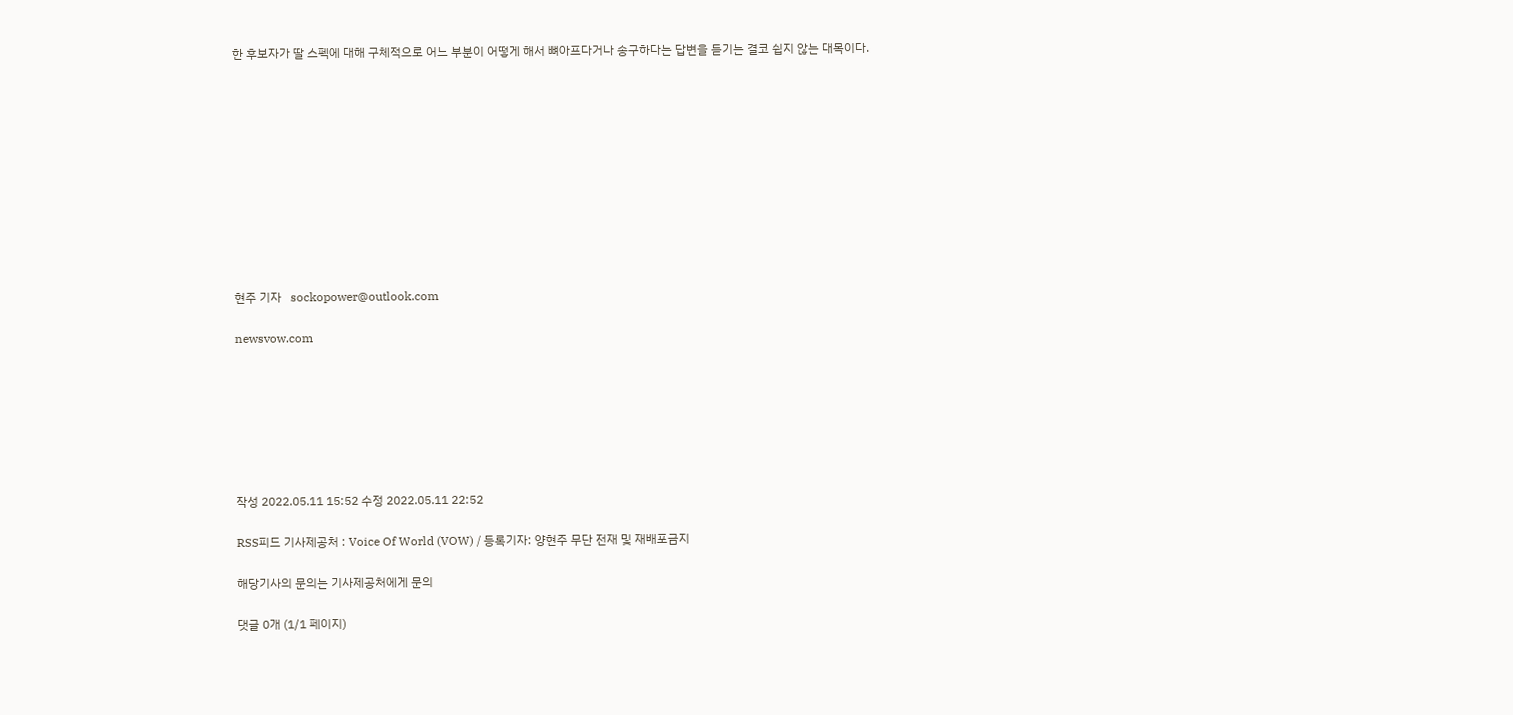한 후보자가 딸 스펙에 대해 구체적으로 어느 부분이 어떻게 해서 뼈아프다거나 송구하다는 답변을 듣기는 결코 쉽지 않는 대목이다.











현주 기자   sockopower@outlook.com

newsvow.com







작성 2022.05.11 15:52 수정 2022.05.11 22:52

RSS피드 기사제공처 : Voice Of World (VOW) / 등록기자: 양현주 무단 전재 및 재배포금지

해당기사의 문의는 기사제공처에게 문의

댓글 0개 (1/1 페이지)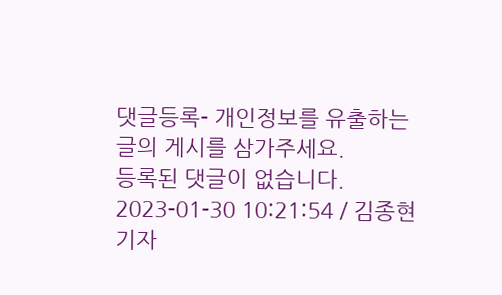댓글등록- 개인정보를 유출하는 글의 게시를 삼가주세요.
등록된 댓글이 없습니다.
2023-01-30 10:21:54 / 김종현기자